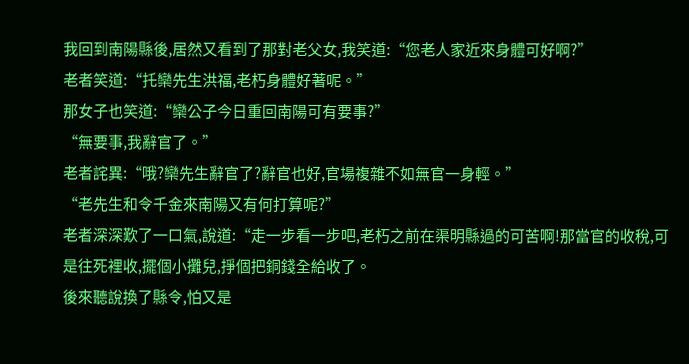我回到南陽縣後,居然又看到了那對老父女,我笑道:“您老人家近來身體可好啊?”
老者笑道:“托欒先生洪福,老朽身體好著呢。”
那女子也笑道:“欒公子今日重回南陽可有要事?”
“無要事,我辭官了。”
老者詫異:“哦?欒先生辭官了?辭官也好,官場複雜不如無官一身輕。”
“老先生和令千金來南陽又有何打算呢?”
老者深深歎了一口氣,說道:“走一步看一步吧,老朽之前在渠明縣過的可苦啊!那當官的收稅,可是往死裡收,擺個小攤兒,掙個把銅錢全給收了。
後來聽說換了縣令,怕又是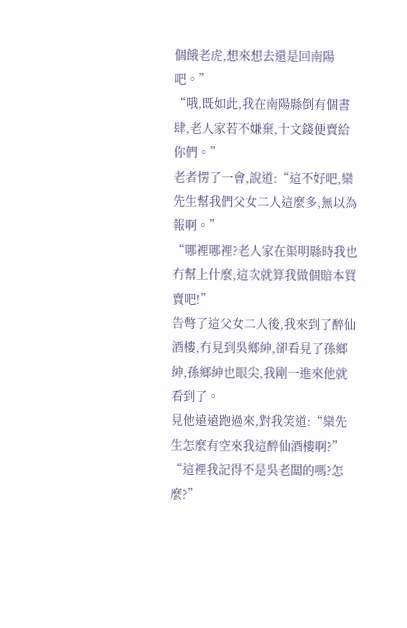個餓老虎,想來想去還是回南陽吧。”
“哦,既如此,我在南陽縣倒有個書肆,老人家若不嫌棄,十文錢便賣給你們。”
老者愣了一會,說道:“這不好吧,欒先生幫我們父女二人這麼多,無以為報啊。”
“哪裡哪裡?老人家在渠明縣時我也冇幫上什麼,這次就算我做個賠本買賣吧!”
告彆了這父女二人後,我來到了醉仙酒樓,冇見到吳鄉紳,卻看見了孫鄉紳,孫鄉紳也眼尖,我剛一進來他就看到了。
見他遠遠跑過來,對我笑道:“欒先生怎麼有空來我這醉仙酒樓啊?”
“這裡我記得不是吳老闆的嗎?怎麼?”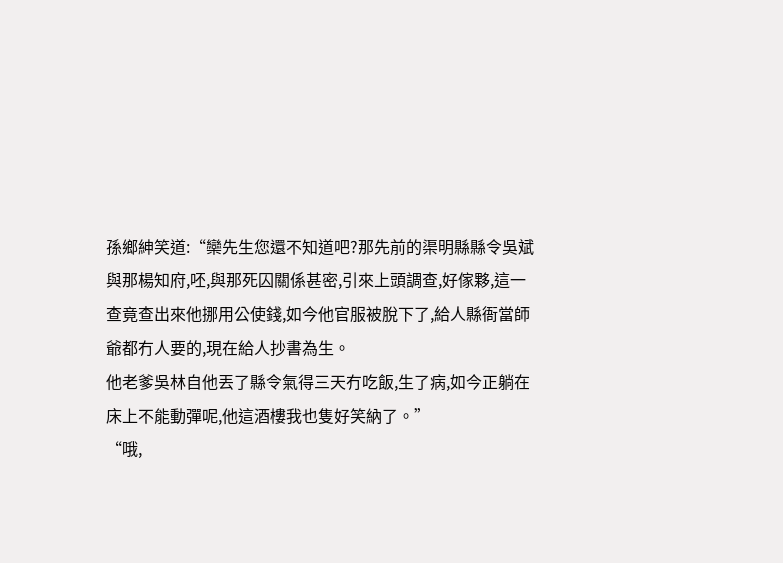孫鄉紳笑道:“欒先生您還不知道吧?那先前的渠明縣縣令吳斌與那楊知府,呸,與那死囚關係甚密,引來上頭調查,好傢夥,這一查竟查出來他挪用公使錢,如今他官服被脫下了,給人縣衙當師爺都冇人要的,現在給人抄書為生。
他老爹吳林自他丟了縣令氣得三天冇吃飯,生了病,如今正躺在床上不能動彈呢,他這酒樓我也隻好笑納了。”
“哦,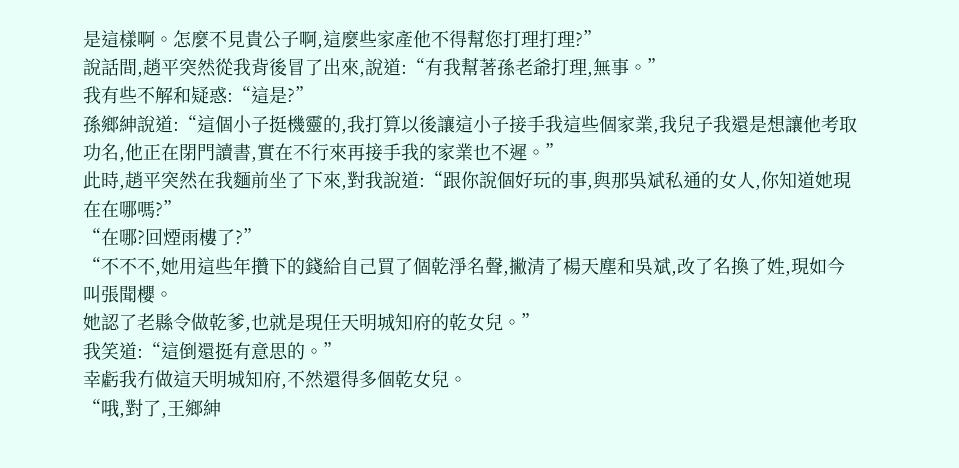是這樣啊。怎麼不見貴公子啊,這麼些家產他不得幫您打理打理?”
說話間,趙平突然從我背後冒了出來,說道:“有我幫著孫老爺打理,無事。”
我有些不解和疑惑:“這是?”
孫鄉紳說道:“這個小子挺機靈的,我打算以後讓這小子接手我這些個家業,我兒子我還是想讓他考取功名,他正在閉門讀書,實在不行來再接手我的家業也不遲。”
此時,趙平突然在我麵前坐了下來,對我說道:“跟你說個好玩的事,與那吳斌私通的女人,你知道她現在在哪嗎?”
“在哪?回煙雨樓了?”
“不不不,她用這些年攢下的錢給自己買了個乾淨名聲,撇清了楊天塵和吳斌,改了名換了姓,現如今叫張聞櫻。
她認了老縣令做乾爹,也就是現任天明城知府的乾女兒。”
我笑道:“這倒還挺有意思的。”
幸虧我冇做這天明城知府,不然還得多個乾女兒。
“哦,對了,王鄉紳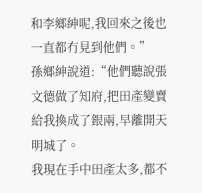和李鄉紳呢,我回來之後也一直都冇見到他們。”
孫鄉紳說道:“他們聽說張文德做了知府,把田產變賣給我換成了銀兩,早離開天明城了。
我現在手中田產太多,都不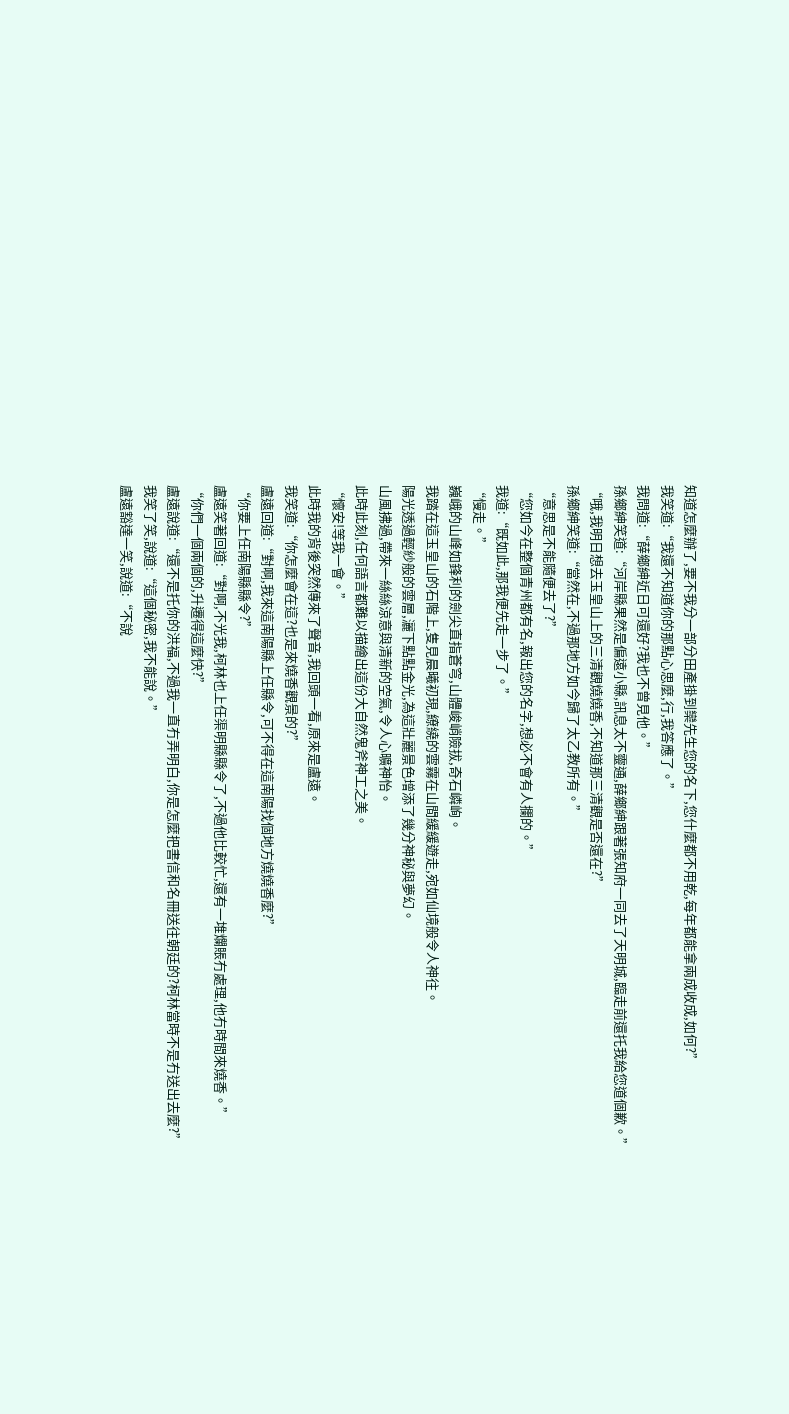知道怎麼辦了,要不我分一部分田產掛到欒先生您的名下,您什麼都不用乾,每年都能拿兩成收成,如何?”
我笑道:“我還不知道你的那點心思麼,行,我答應了。”
我問道:“薛鄉紳近日可還好?我也不曾見他。”
孫鄉紳笑道:“河岸縣果然是偏遠小縣,訊息太不靈通,薛鄉紳跟著張知府一同去了天明城,臨走前還托我給您道個歉。”
“哦,我明日想去玉皇山上的三清觀燒燒香,不知道那三清觀是否還在?”
孫鄉紳笑道:“當然在,不過那地方如今歸了太乙教所有。”
“意思是不能隨便去了?”
“您如今在整個青州都有名,報出您的名字,想必不會有人攔的。”
我道:“既如此,那我便先走一步了。”
“慢走。”
巍峨的山峰如鋒利的劍尖直指蒼穹,山體峻峭險拔,奇石嶙峋。
我踏在這玉皇山的石階上,隻見晨曦初現,繚繞的雲霧在山間緩緩遊走,宛如仙境般令人神往。
陽光透過輕紗般的雲層,灑下點點金光,為這壯麗景色增添了幾分神秘與夢幻。
山風拂過,帶來一絲絲涼意與清新的空氣,令人心曠神怡。
此時此刻,任何語言都難以描繪出這份大自然鬼斧神工之美。
“懷安!等我一會。”
此時我的背後突然傳來了聲音,我回頭一看,原來是盧遠。
我笑道:“你怎麼會在這?也是來燒香觀景的?”
盧遠回道:“對啊,我來這南陽縣上任縣令,可不得在這南陽找個地方燒燒香麼?”
“你要上任南陽縣縣令?”
盧遠笑著回道:“對啊,不光我,柯林也上任渠明縣縣令了,不過他比較忙,還有一堆爛賬冇處理,他冇時間來燒香。”
“你們一個兩個的,升遷得這麼快?”
盧遠說道:“還不是托你的洪福,不過我一直冇弄明白,你是怎麼把書信和名冊送往朝廷的?柯林當時不是冇送出去麼?”
我笑了笑,說道:“這個秘密,我不能說。”
盧遠豁達一笑,說道:“不說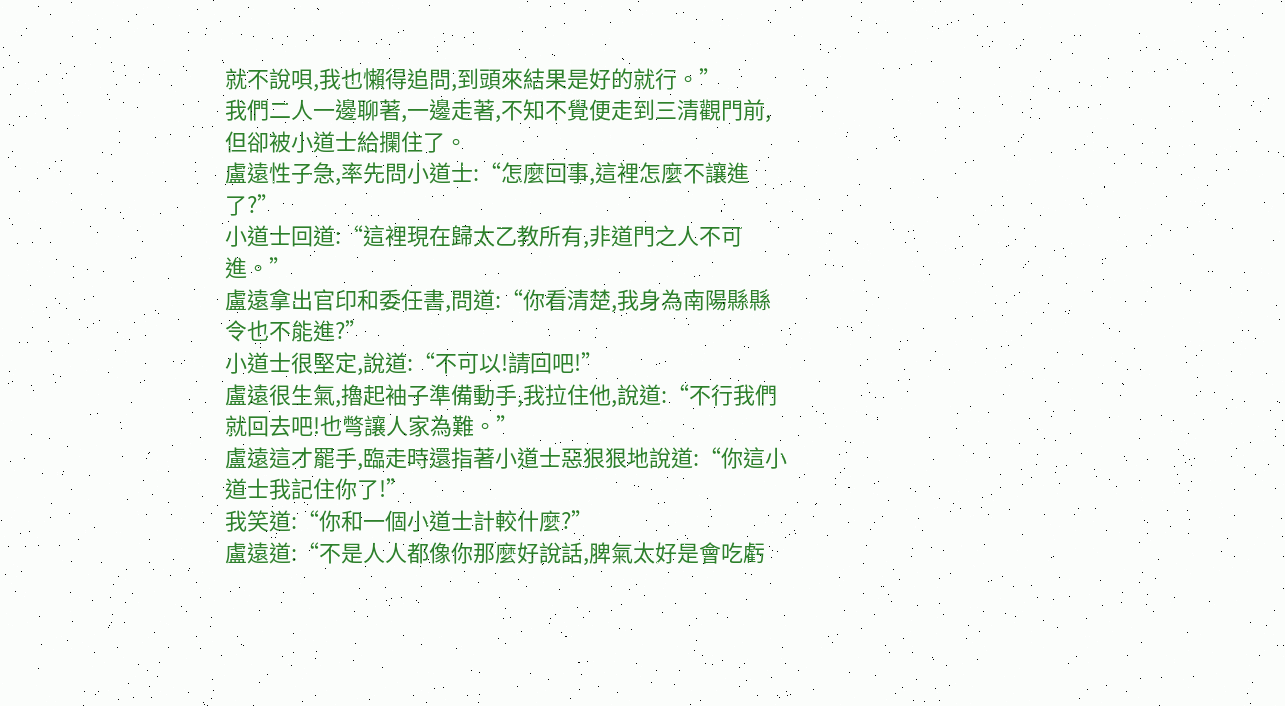就不說唄,我也懶得追問,到頭來結果是好的就行。”
我們二人一邊聊著,一邊走著,不知不覺便走到三清觀門前,但卻被小道士給攔住了。
盧遠性子急,率先問小道士:“怎麼回事,這裡怎麼不讓進了?”
小道士回道:“這裡現在歸太乙教所有,非道門之人不可進。”
盧遠拿出官印和委任書,問道:“你看清楚,我身為南陽縣縣令也不能進?”
小道士很堅定,說道:“不可以!請回吧!”
盧遠很生氣,擼起袖子準備動手,我拉住他,說道:“不行我們就回去吧!也彆讓人家為難。”
盧遠這才罷手,臨走時還指著小道士惡狠狠地說道:“你這小道士我記住你了!”
我笑道:“你和一個小道士計較什麼?”
盧遠道:“不是人人都像你那麼好說話,脾氣太好是會吃虧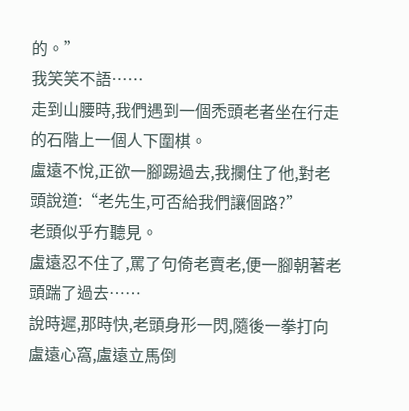的。”
我笑笑不語……
走到山腰時,我們遇到一個禿頭老者坐在行走的石階上一個人下圍棋。
盧遠不悅,正欲一腳踢過去,我攔住了他,對老頭說道:“老先生,可否給我們讓個路?”
老頭似乎冇聽見。
盧遠忍不住了,罵了句倚老賣老,便一腳朝著老頭踹了過去……
說時遲,那時快,老頭身形一閃,隨後一拳打向盧遠心窩,盧遠立馬倒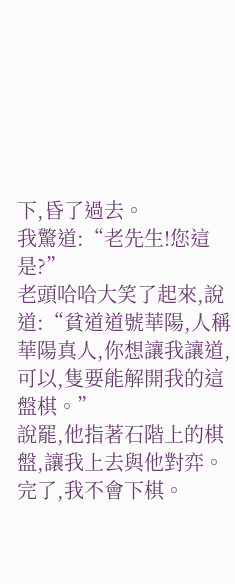下,昏了過去。
我驚道:“老先生!您這是?”
老頭哈哈大笑了起來,說道:“貧道道號華陽,人稱華陽真人,你想讓我讓道,可以,隻要能解開我的這盤棋。”
說罷,他指著石階上的棋盤,讓我上去與他對弈。
完了,我不會下棋。